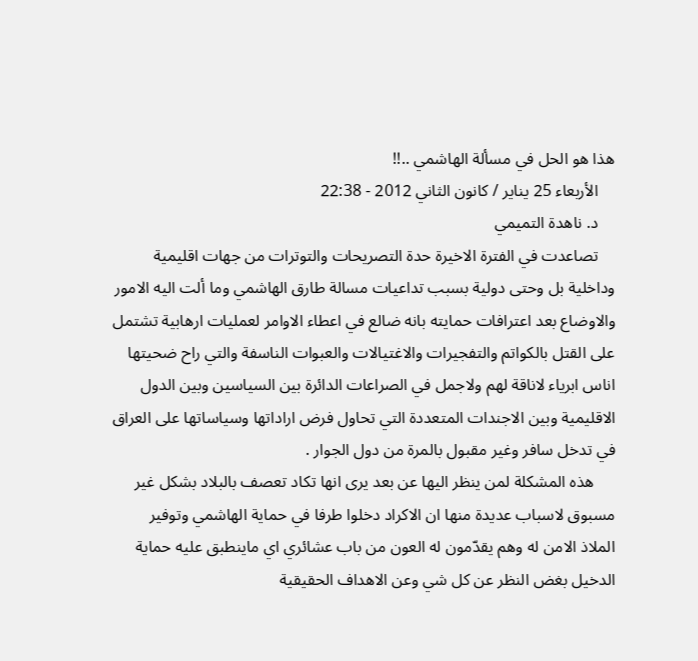هذا هو الحل في مسألة الهاشمي ..!!
    الأربعاء 25 يناير / كانون الثاني 2012 - 22:38
    د. ناهدة التميمي
    تصاعدت في الفترة الاخيرة حدة التصريحات والتوترات من جهات اقليمية وداخلية بل وحتى دولية بسبب تداعيات مسالة طارق الهاشمي وما ألت اليه الامور والاوضاع بعد اعترافات حمايته بانه ضالع في اعطاء الاوامر لعمليات ارهابية تشتمل على القتل بالكواتم والتفجيرات والاغتيالات والعبوات الناسفة والتي راح ضحيتها اناس ابرياء لاناقة لهم ولاجمل في الصراعات الدائرة بين السياسين وبين الدول الاقليمية وبين الاجندات المتعددة التي تحاول فرض اراداتها وسياساتها على العراق في تدخل سافر وغير مقبول بالمرة من دول الجوار .
     هذه المشكلة لمن ينظر اليها عن بعد يرى انها تكاد تعصف بالبلاد بشكل غير مسبوق لاسباب عديدة منها ان الاكراد دخلوا طرفا في حماية الهاشمي وتوفير الملاذ الامن له وهم يقدّمون له العون من باب عشائري اي ماينطبق عليه حماية الدخيل بغض النظر عن كل شي وعن الاهداف الحقيقية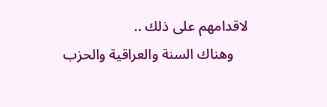لاقدامهم على ذلك ..
    وهناك السنة والعراقية والحزب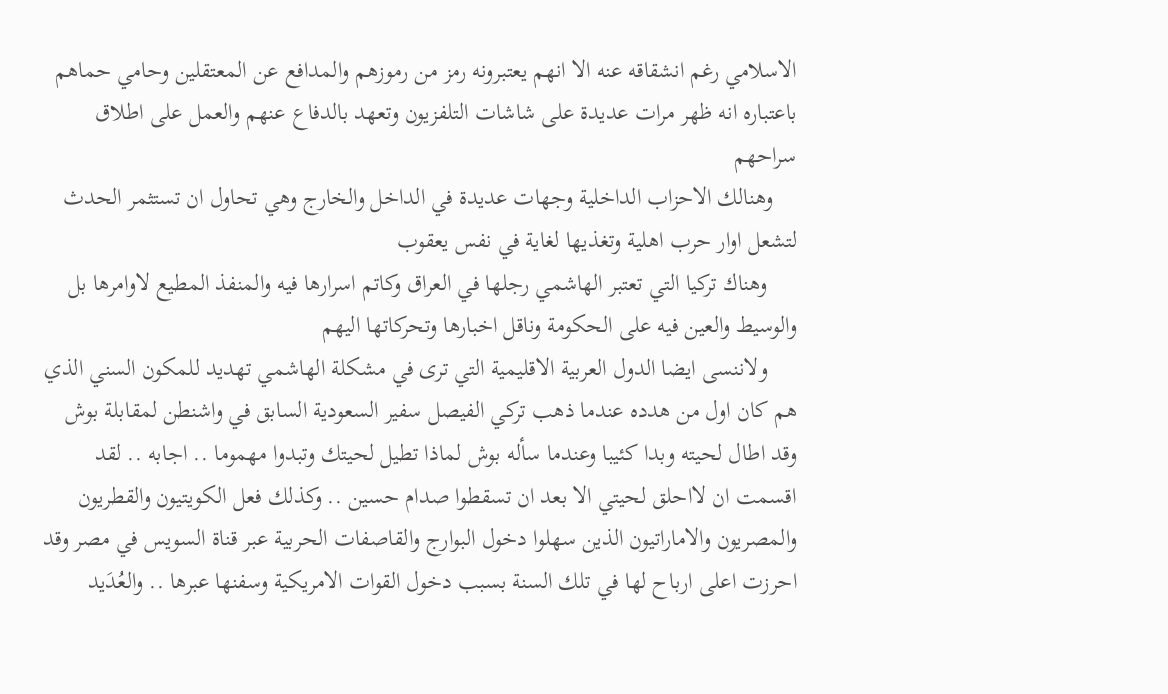الاسلامي رغم انشقاقه عنه الا انهم يعتبرونه رمز من رموزهم والمدافع عن المعتقلين وحامي حماهم باعتباره انه ظهر مرات عديدة على شاشات التلفزيون وتعهد بالدفاع عنهم والعمل على اطلاق سراحهم
    وهنالك الاحزاب الداخلية وجهات عديدة في الداخل والخارج وهي تحاول ان تستثمر الحدث لتشعل اوار حرب اهلية وتغذيها لغاية في نفس يعقوب
     وهناك تركيا التي تعتبر الهاشمي رجلها في العراق وكاتم اسرارها فيه والمنفذ المطيع لاوامرها بل والوسيط والعين فيه على الحكومة وناقل اخبارها وتحركاتها اليهم
     ولاننسى ايضا الدول العربية الاقليمية التي ترى في مشكلة الهاشمي تهديد للمكون السني الذي هم كان اول من هدده عندما ذهب تركي الفيصل سفير السعودية السابق في واشنطن لمقابلة بوش وقد اطال لحيته وبدا كئيبا وعندما سأله بوش لماذا تطيل لحيتك وتبدوا مهموما .. اجابه .. لقد اقسمت ان لااحلق لحيتي الا بعد ان تسقطوا صدام حسين .. وكذلك فعل الكويتيون والقطريون والمصريون والاماراتيون الذين سهلوا دخول البوارج والقاصفات الحربية عبر قناة السويس في مصر وقد احرزت اعلى ارباح لها في تلك السنة بسبب دخول القوات الامريكية وسفنها عبرها .. والعُدَيد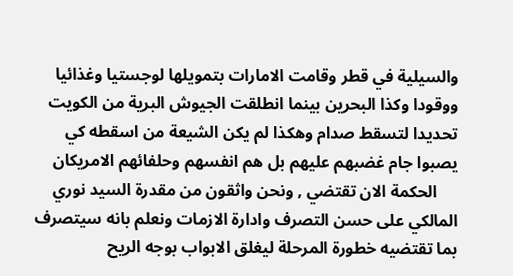والسيلية في قطر وقامت الامارات بتمويلها لوجستيا وغذائيا ووقودا وكذا البحرين بينما انطلقت الجيوش البرية من الكويت تحديدا لتسقط صدام وهكذا لم يكن الشيعة من اسقطه كي يصبوا جام غضبهم عليهم بل هم انفسهم وحلفائهم الامريكان
     الحكمة الان تقتضي , ونحن واثقون من مقدرة السيد نوري المالكي على حسن التصرف وادارة الازمات ونعلم بانه سيتصرف بما تقتضيه خطورة المرحلة ليغلق الابواب بوجه الريح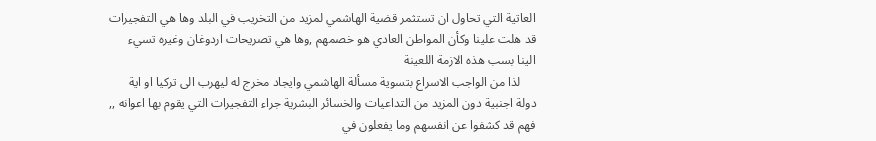العاتية التي تحاول ان تستثمر قضية الهاشمي لمزيد من التخريب في البلد وها هي التفجيرات قد هلت علينا وكأن المواطن العادي هو خصمهم ,وها هي تصريحات اردوغان وغيره تسيء الينا بسب هذه الازمة اللعينة
     لذا من الواجب الاسراع بتسوية مسألة الهاشمي وايجاد مخرج له ليهرب الى تركيا او اية دولة اجنبية دون المزيد من التداعيات والخسائر البشرية جراء التفجيرات التي يقوم بها اعوانه ,, فهم قد كشفوا عن انفسهم وما يفعلون في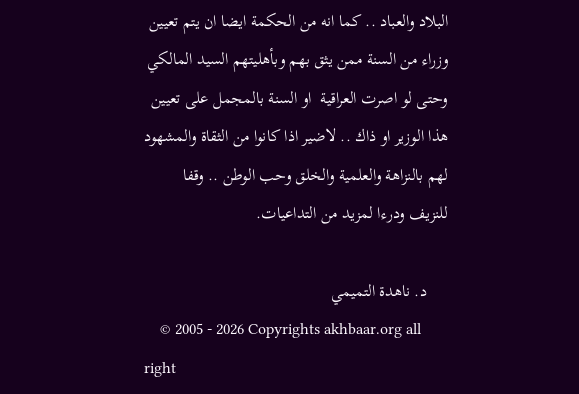البلاد والعباد .. كما انه من الحكمة ايضا ان يتم تعيين وزراء من السنة ممن يثق بهم وبأهليتهم السيد المالكي وحتى لو اصرت العراقية  او السنة بالمجمل على تعيين هذا الوزير او ذاك .. لاضير اذا كانوا من الثقاة والمشهود لهم بالنزاهة والعلمية والخلق وحب الوطن .. وقفا للنزيف ودرءا لمزيد من التداعيات.

     د. ناهدة التميمي
    © 2005 - 2026 Copyrights akhbaar.org all right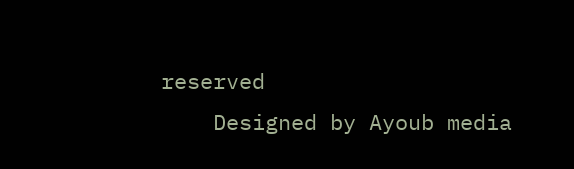reserved
    Designed by Ayoub media